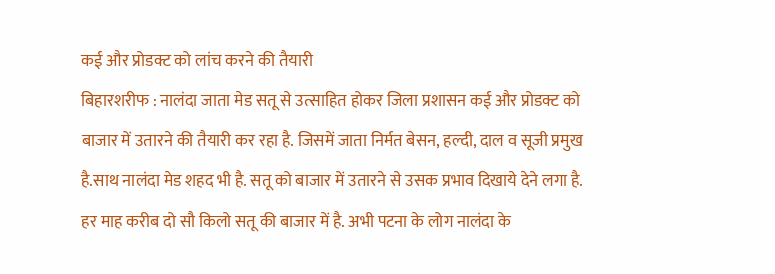कई और प्रोडक्ट को लांच करने की तैयारी
बिहारशरीफ : नालंदा जाता मेड सतू से उत्साहित होकर जिला प्रशासन कई और प्रोडक्ट को बाजार में उतारने की तैयारी कर रहा है. जिसमें जाता निर्मत बेसन, हल्दी, दाल व सूजी प्रमुख है.साथ नालंदा मेड शहद भी है. सतू को बाजार में उतारने से उसक प्रभाव दिखाये देने लगा है.
हर माह करीब दो सौ किलो सतू की बाजार में है. अभी पटना के लोग नालंदा के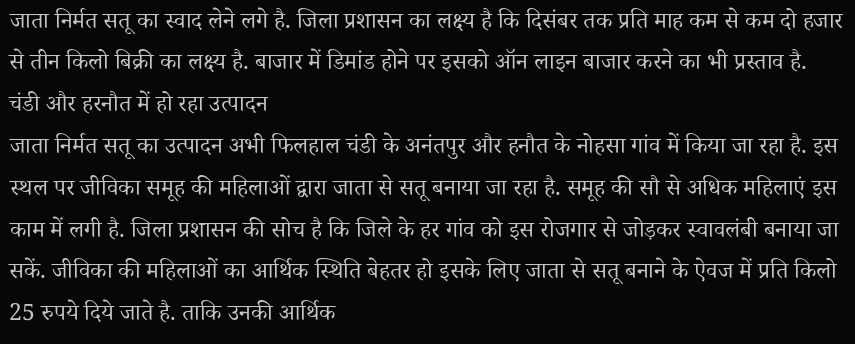जाता निर्मत सतू का स्वाद लेने लगे है. जिला प्रशासन का लक्ष्य है कि दिसंबर तक प्रति माह कम से कम दो हजार से तीन किलो बिक्री का लक्ष्य है. बाजार में डिमांड होने पर इसको ऑन लाइन बाजार करने का भी प्रस्ताव है.
चंडी और हरनौत में हो रहा उत्पादन
जाता निर्मत सतू का उत्पादन अभी फिलहाल चंडी के अनंतपुर और हनौत के नोहसा गांव में किया जा रहा है. इस स्थल पर जीविका समूह की महिलाओं द्वारा जाता से सतू बनाया जा रहा है. समूह की सौ से अधिक महिलाएं इस काम में लगी है. जिला प्रशासन की सोच है कि जिले के हर गांव को इस रोजगार से जोड़कर स्वावलंबी बनाया जा सकें. जीविका की महिलाओं का आर्थिक स्थिति बेहतर हो इसके लिए जाता से सतू बनाने के ऐवज में प्रति किलो 25 रुपये दिये जाते है. ताकि उनकी आर्थिक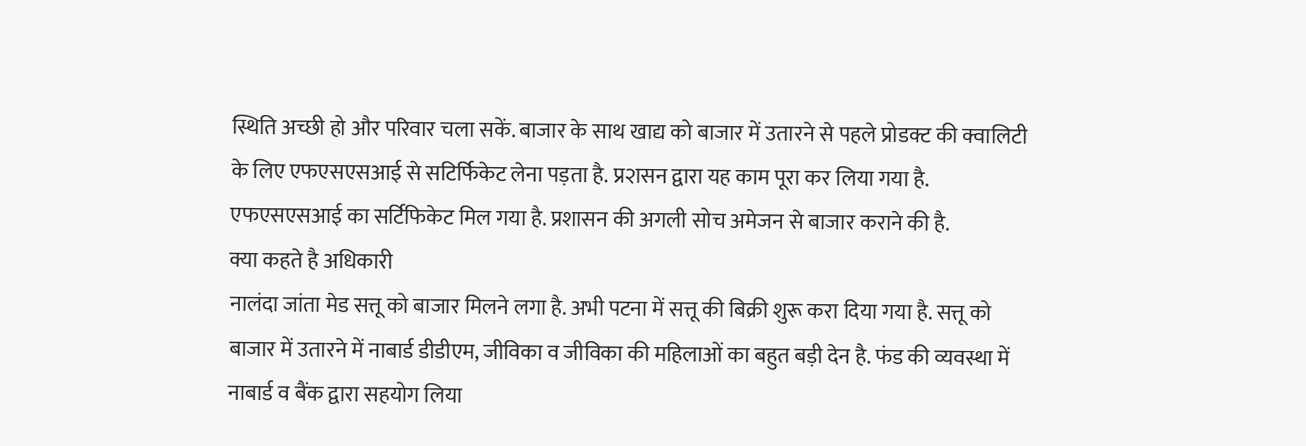स्थिति अच्छी हो और परिवार चला सकें. बाजार के साथ खाद्य को बाजार में उतारने से पहले प्रोडक्ट की क्वालिटी के लिए एफएसएसआई से सटिर्फिकेट लेना पड़ता है. प्र२ासन द्वारा यह काम पूरा कर लिया गया है. एफएसएसआई का सर्टिफिकेट मिल गया है. प्रशासन की अगली सोच अमेजन से बाजार कराने की है.
क्या कहते है अधिकारी
नालंदा जांता मेड सत्तू को बाजार मिलने लगा है. अभी पटना में सत्तू की बिक्री शुरू करा दिया गया है. सत्तू को बाजार में उतारने में नाबार्ड डीडीएम, जीविका व जीविका की महिलाओं का बहुत बड़ी देन है. फंड की व्यवस्था में नाबार्ड व बैंक द्वारा सहयोग लिया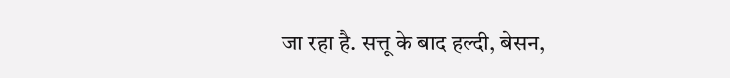जा रहा है. सत्तू के बाद हल्दी, बेसन,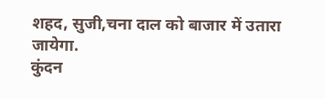शहद, सुजी,चना दाल को बाजार में उतारा जायेगा.
कुंदन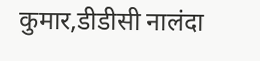कुमार,डीडीसी नालंदा